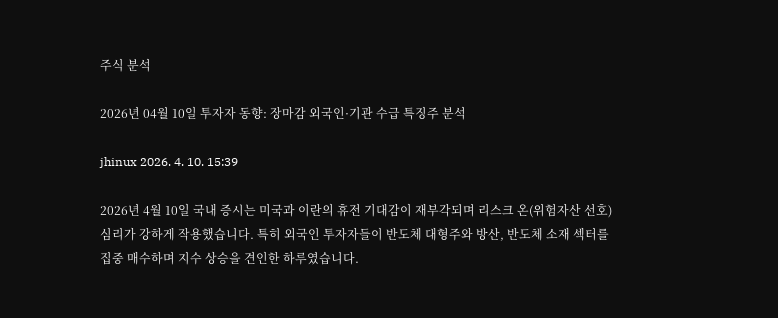주식 분석

2026년 04월 10일 투자자 동향: 장마감 외국인·기관 수급 특징주 분석

jhinux 2026. 4. 10. 15:39

2026년 4월 10일 국내 증시는 미국과 이란의 휴전 기대감이 재부각되며 리스크 온(위험자산 선호) 심리가 강하게 작용했습니다. 특히 외국인 투자자들이 반도체 대형주와 방산, 반도체 소재 섹터를 집중 매수하며 지수 상승을 견인한 하루였습니다.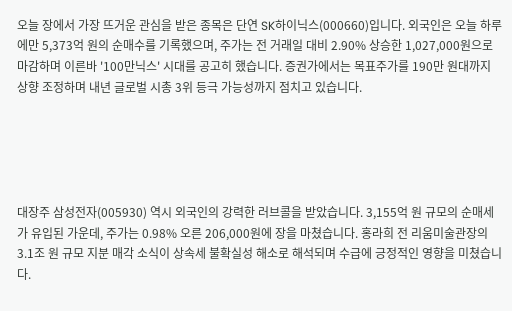오늘 장에서 가장 뜨거운 관심을 받은 종목은 단연 SK하이닉스(000660)입니다. 외국인은 오늘 하루에만 5,373억 원의 순매수를 기록했으며, 주가는 전 거래일 대비 2.90% 상승한 1,027,000원으로 마감하며 이른바 '100만닉스' 시대를 공고히 했습니다. 증권가에서는 목표주가를 190만 원대까지 상향 조정하며 내년 글로벌 시총 3위 등극 가능성까지 점치고 있습니다.





대장주 삼성전자(005930) 역시 외국인의 강력한 러브콜을 받았습니다. 3,155억 원 규모의 순매세가 유입된 가운데, 주가는 0.98% 오른 206,000원에 장을 마쳤습니다. 홍라희 전 리움미술관장의 3.1조 원 규모 지분 매각 소식이 상속세 불확실성 해소로 해석되며 수급에 긍정적인 영향을 미쳤습니다.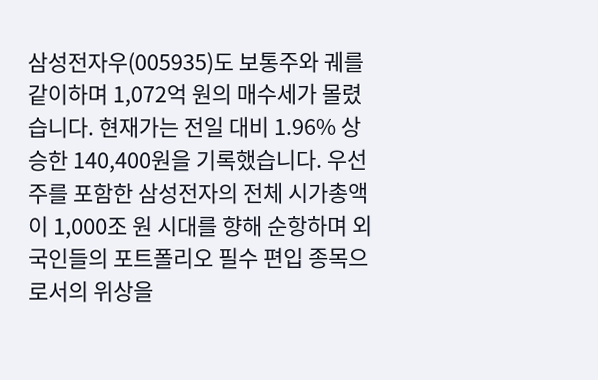삼성전자우(005935)도 보통주와 궤를 같이하며 1,072억 원의 매수세가 몰렸습니다. 현재가는 전일 대비 1.96% 상승한 140,400원을 기록했습니다. 우선주를 포함한 삼성전자의 전체 시가총액이 1,000조 원 시대를 향해 순항하며 외국인들의 포트폴리오 필수 편입 종목으로서의 위상을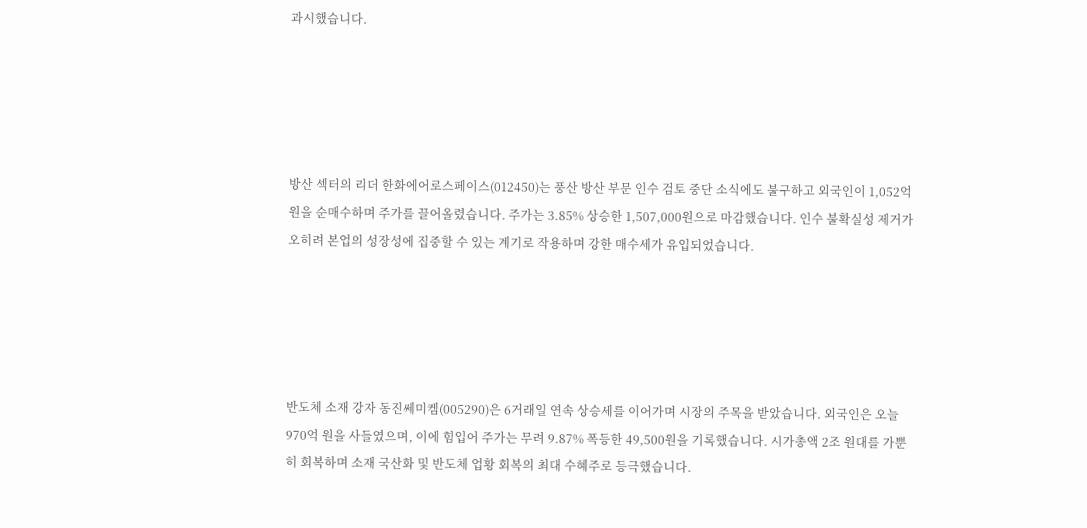과시했습니다.





방산 섹터의 리더 한화에어로스페이스(012450)는 풍산 방산 부문 인수 검토 중단 소식에도 불구하고 외국인이 1,052억 원을 순매수하며 주가를 끌어올렸습니다. 주가는 3.85% 상승한 1,507,000원으로 마감했습니다. 인수 불확실성 제거가 오히려 본업의 성장성에 집중할 수 있는 계기로 작용하며 강한 매수세가 유입되었습니다.





반도체 소재 강자 동진쎄미켐(005290)은 6거래일 연속 상승세를 이어가며 시장의 주목을 받았습니다. 외국인은 오늘 970억 원을 사들였으며, 이에 힘입어 주가는 무려 9.87% 폭등한 49,500원을 기록했습니다. 시가총액 2조 원대를 가뿐히 회복하며 소재 국산화 및 반도체 업황 회복의 최대 수혜주로 등극했습니다.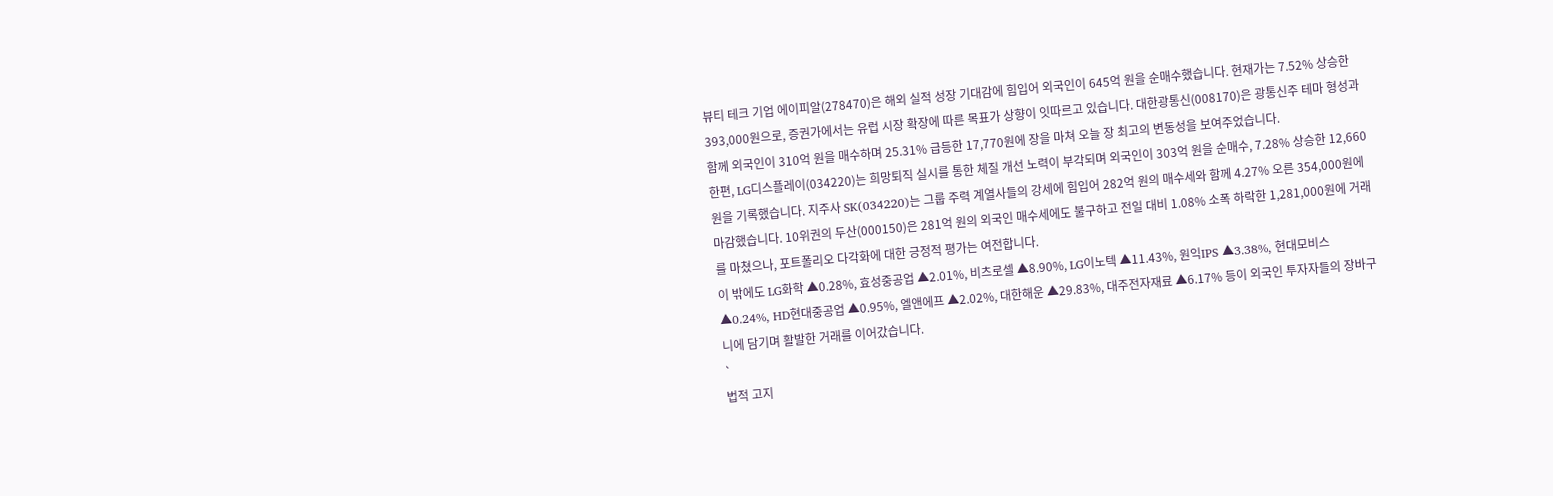뷰티 테크 기업 에이피알(278470)은 해외 실적 성장 기대감에 힘입어 외국인이 645억 원을 순매수했습니다. 현재가는 7.52% 상승한 393,000원으로, 증권가에서는 유럽 시장 확장에 따른 목표가 상향이 잇따르고 있습니다. 대한광통신(008170)은 광통신주 테마 형성과 함께 외국인이 310억 원을 매수하며 25.31% 급등한 17,770원에 장을 마쳐 오늘 장 최고의 변동성을 보여주었습니다.
한편, LG디스플레이(034220)는 희망퇴직 실시를 통한 체질 개선 노력이 부각되며 외국인이 303억 원을 순매수, 7.28% 상승한 12,660원을 기록했습니다. 지주사 SK(034220)는 그룹 주력 계열사들의 강세에 힘입어 282억 원의 매수세와 함께 4.27% 오른 354,000원에 마감했습니다. 10위권의 두산(000150)은 281억 원의 외국인 매수세에도 불구하고 전일 대비 1.08% 소폭 하락한 1,281,000원에 거래를 마쳤으나, 포트폴리오 다각화에 대한 긍정적 평가는 여전합니다.
이 밖에도 LG화학 ▲0.28%, 효성중공업 ▲2.01%, 비츠로셀 ▲8.90%, LG이노텍 ▲11.43%, 원익IPS ▲3.38%, 현대모비스 ▲0.24%, HD현대중공업 ▲0.95%, 엘앤에프 ▲2.02%, 대한해운 ▲29.83%, 대주전자재료 ▲6.17% 등이 외국인 투자자들의 장바구니에 담기며 활발한 거래를 이어갔습니다.
`
법적 고지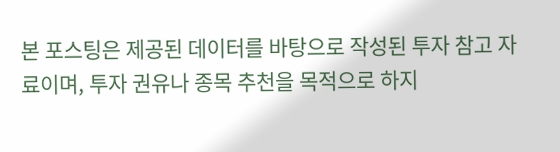본 포스팅은 제공된 데이터를 바탕으로 작성된 투자 참고 자료이며, 투자 권유나 종목 추천을 목적으로 하지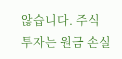않습니다. 주식 투자는 원금 손실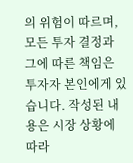의 위험이 따르며, 모든 투자 결정과 그에 따른 책임은 투자자 본인에게 있습니다. 작성된 내용은 시장 상황에 따라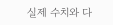실제 수치와 다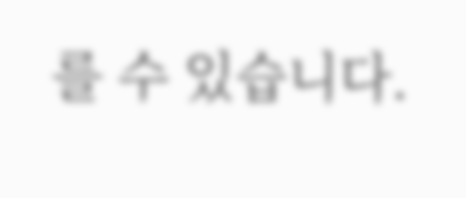를 수 있습니다.